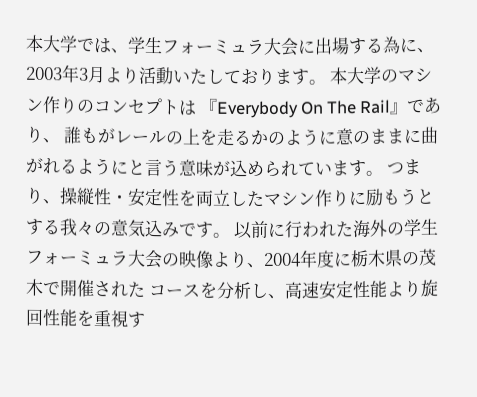本大学では、学生フォーミュラ大会に出場する為に、2003年3月より活動いたしております。 本大学のマシン作りのコンセプトは 『Everybody On The Rail』であり、 誰もがレールの上を走るかのように意のままに曲がれるようにと言う意味が込められています。 つまり、操縦性・安定性を両立したマシン作りに励もうとする我々の意気込みです。 以前に行われた海外の学生フォーミュラ大会の映像より、2004年度に栃木県の茂木で開催された コースを分析し、高速安定性能より旋回性能を重視す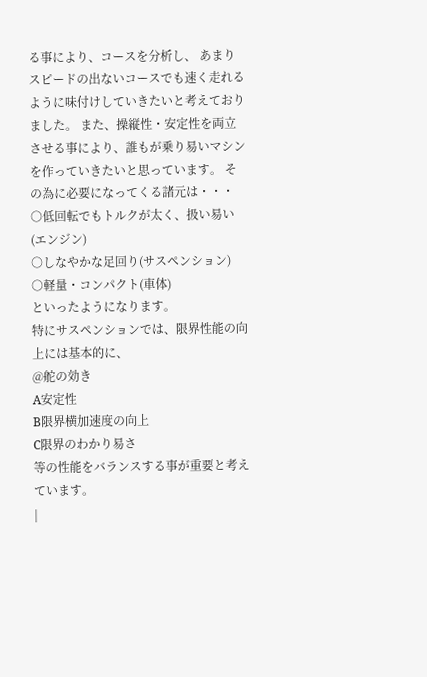る事により、コースを分析し、 あまりスピードの出ないコースでも速く走れるように味付けしていきたいと考えておりました。 また、操縦性・安定性を両立させる事により、誰もが乗り易いマシンを作っていきたいと思っています。 その為に必要になってくる諸元は・・・
○低回転でもトルクが太く、扱い易い(エンジン)
○しなやかな足回り(サスペンション)
○軽量・コンパクト(車体)
といったようになります。
特にサスペンションでは、限界性能の向上には基本的に、
@舵の効き
A安定性
B限界横加速度の向上
C限界のわかり易さ
等の性能をバランスする事が重要と考えています。
|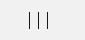|||